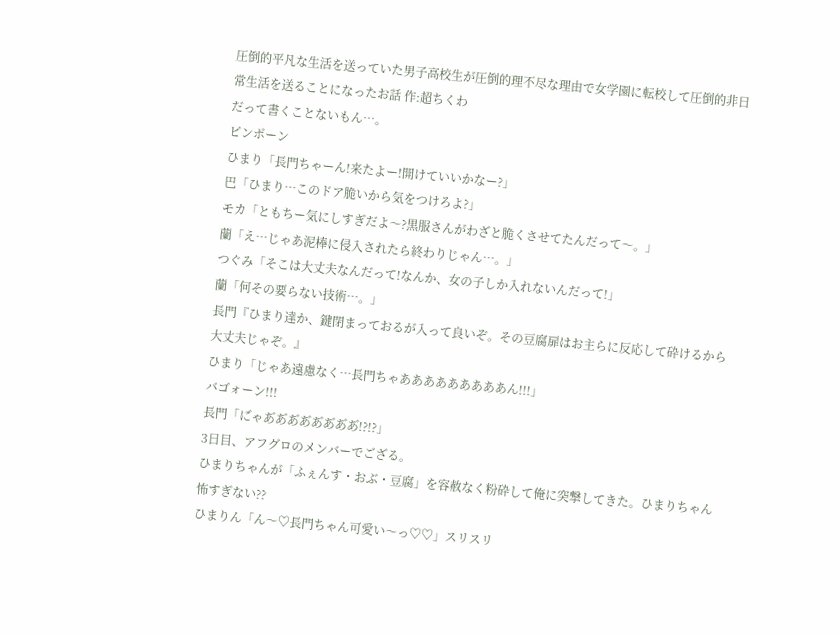圧倒的平凡な生活を送っていた男子高校生が圧倒的理不尽な理由で女学園に転校して圧倒的非日常生活を送ることになったお話 作:超ちくわ
だって書くことないもん…。
ピンポーン
ひまり「長門ちゃーん!来たよー!開けていいかなー?」
巴「ひまり…このドア脆いから気をつけろよ?」
モカ「ともちー気にしすぎだよ〜?黒服さんがわざと脆くさせてたんだって〜。」
蘭「え…じゃあ泥棒に侵入されたら終わりじゃん…。」
つぐみ「そこは大丈夫なんだって!なんか、女の子しか入れないんだって!」
蘭「何その要らない技術…。」
長門『ひまり達か、鍵閉まっておるが入って良いぞ。その豆腐扉はお主らに反応して砕けるから大丈夫じゃぞ。』
ひまり「じゃあ遠慮なく…長門ちゃあああああああああん!!!」
バゴォーン!!!
長門「に゙ゃあ゙あ゙あ゙あ゙あ゙あ゙あ゙あ゙!?!?」
3日目、アフグロのメンバーでござる。
ひまりちゃんが「ふぇんす・おぶ・豆腐」を容赦なく粉砕して俺に突撃してきた。ひまりちゃん怖すぎない??
ひまりん「ん〜♡長門ちゃん可愛い〜っ♡♡」スリスリ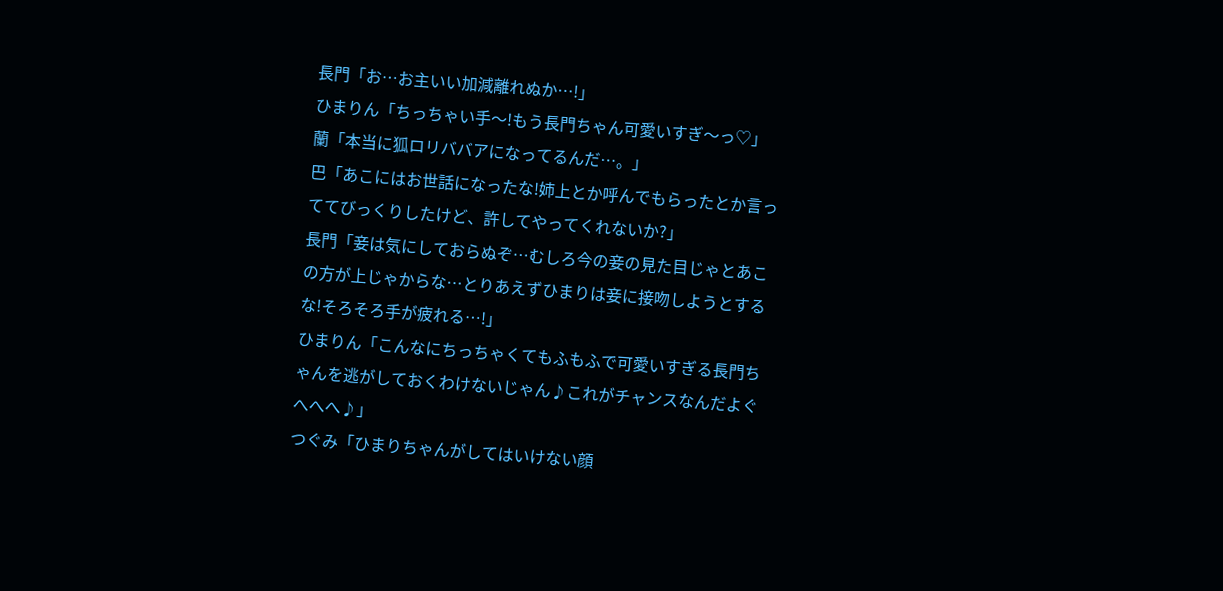長門「お…お主いい加減離れぬか…!」
ひまりん「ちっちゃい手〜!もう長門ちゃん可愛いすぎ〜っ♡」
蘭「本当に狐ロリババアになってるんだ…。」
巴「あこにはお世話になったな!姉上とか呼んでもらったとか言っててびっくりしたけど、許してやってくれないか?」
長門「妾は気にしておらぬぞ…むしろ今の妾の見た目じゃとあこの方が上じゃからな…とりあえずひまりは妾に接吻しようとするな!そろそろ手が疲れる…!」
ひまりん「こんなにちっちゃくてもふもふで可愛いすぎる長門ちゃんを逃がしておくわけないじゃん♪これがチャンスなんだよぐへへへ♪」
つぐみ「ひまりちゃんがしてはいけない顔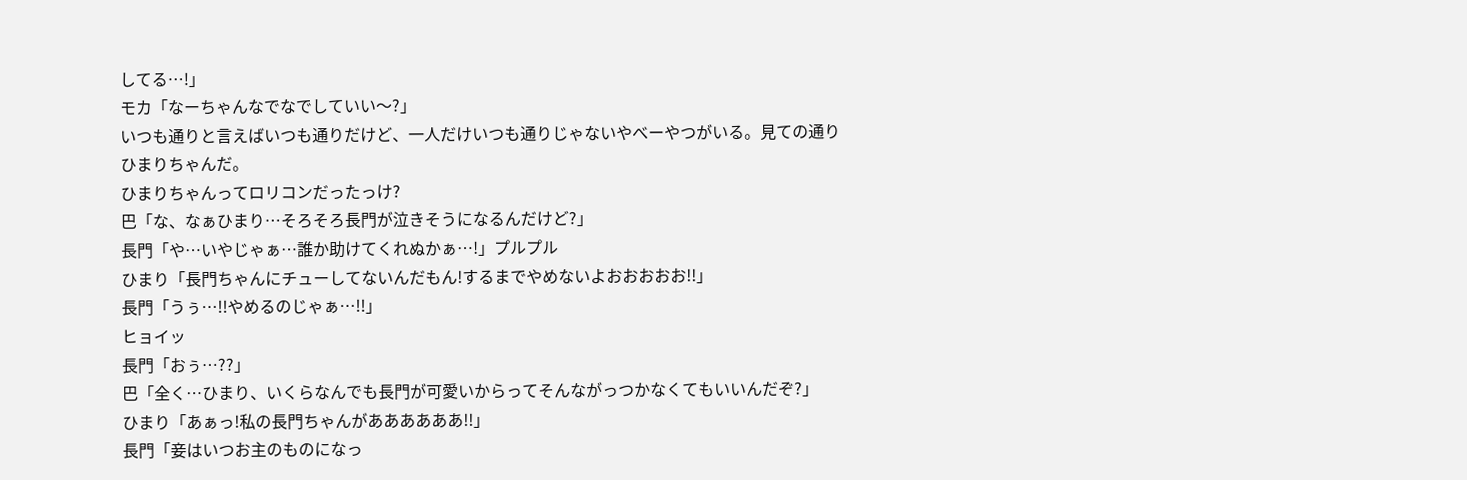してる…!」
モカ「なーちゃんなでなでしていい〜?」
いつも通りと言えばいつも通りだけど、一人だけいつも通りじゃないやべーやつがいる。見ての通りひまりちゃんだ。
ひまりちゃんってロリコンだったっけ?
巴「な、なぁひまり…そろそろ長門が泣きそうになるんだけど?」
長門「や…いやじゃぁ…誰か助けてくれぬかぁ…!」プルプル
ひまり「長門ちゃんにチューしてないんだもん!するまでやめないよおおおおお!!」
長門「うぅ…!!やめるのじゃぁ…!!」
ヒョイッ
長門「おぅ…??」
巴「全く…ひまり、いくらなんでも長門が可愛いからってそんながっつかなくてもいいんだぞ?」
ひまり「あぁっ!私の長門ちゃんがああああああ!!」
長門「妾はいつお主のものになっ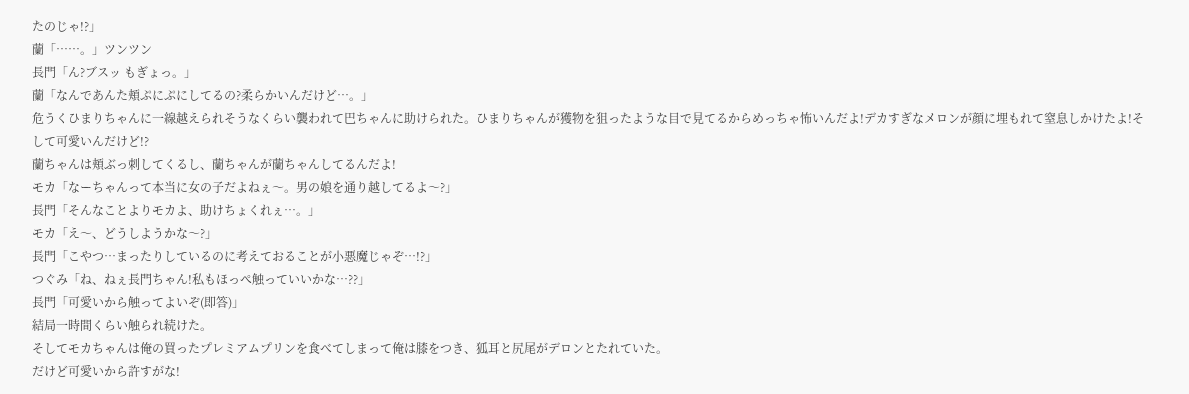たのじゃ!?」
蘭「……。」ツンツン
長門「ん?ブスッ もぎょっ。」
蘭「なんであんた頬ぷにぷにしてるの?柔らかいんだけど…。」
危うくひまりちゃんに一線越えられそうなくらい襲われて巴ちゃんに助けられた。ひまりちゃんが獲物を狙ったような目で見てるからめっちゃ怖いんだよ!デカすぎなメロンが顔に埋もれて窒息しかけたよ!そして可愛いんだけど!?
蘭ちゃんは頬ぶっ刺してくるし、蘭ちゃんが蘭ちゃんしてるんだよ!
モカ「なーちゃんって本当に女の子だよねぇ〜。男の娘を通り越してるよ〜?」
長門「そんなことよりモカよ、助けちょくれぇ…。」
モカ「え〜、どうしようかな〜?」
長門「こやつ…まったりしているのに考えておることが小悪魔じゃぞ…!?」
つぐみ「ね、ねぇ長門ちゃん!私もほっぺ触っていいかな…??」
長門「可愛いから触ってよいぞ(即答)」
結局一時間くらい触られ続けた。
そしてモカちゃんは俺の買ったプレミアムプリンを食べてしまって俺は膝をつき、狐耳と尻尾がデロンとたれていた。
だけど可愛いから許すがな!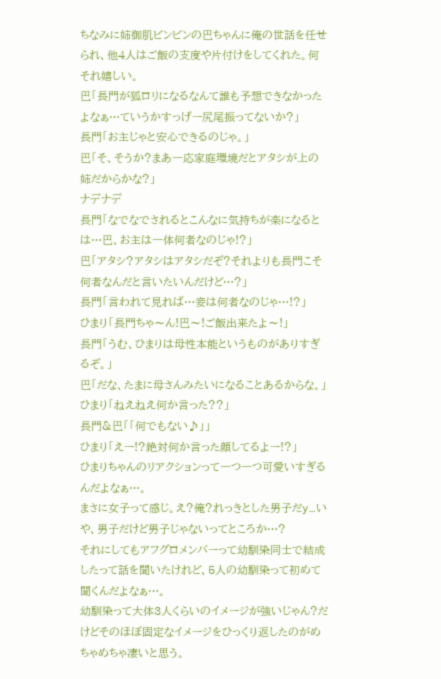ちなみに姉御肌ビンビンの巴ちゃんに俺の世話を任せられ、他4人はご飯の支度や片付けをしてくれた。何それ嬉しい。
巴「長門が狐ロリになるなんて誰も予想できなかったよなぁ…ていうかすっげー尻尾振ってないか?」
長門「お主じゃと安心できるのじゃ。」
巴「そ、そうか?まあ一応家庭環境だとアタシが上の姉だからかな?」
ナデナデ
長門「なでなでされるとこんなに気持ちが楽になるとは…巴、お主は一体何者なのじゃ!?」
巴「アタシ?アタシはアタシだぞ?それよりも長門こそ何者なんだと言いたいんだけど…?」
長門「言われて見れば…妾は何者なのじゃ…!?」
ひまり「長門ちゃ〜ん!巴〜!ご飯出来たよ〜!」
長門「うむ、ひまりは母性本能というものがありすぎるぞ。」
巴「だな、たまに母さんみたいになることあるからな。」
ひまり「ねえねえ何か言った??」
長門&巴「「何でもない♪」」
ひまり「えー!?絶対何か言った顔してるよー!?」
ひまりちゃんのリアクションって一つ一つ可愛いすぎるんだよなぁ…。
まさに女子って感じ。え?俺?れっきとした男子だy…いや、男子だけど男子じゃないってところか…?
それにしてもアフグロメンバーって幼馴染同士で結成したって話を聞いたけれど、5人の幼馴染って初めて聞くんだよなぁ…。
幼馴染って大体3人くらいのイメージが強いじゃん?だけどそのほぼ固定なイメージをひっくり返したのがめちゃめちゃ凄いと思う。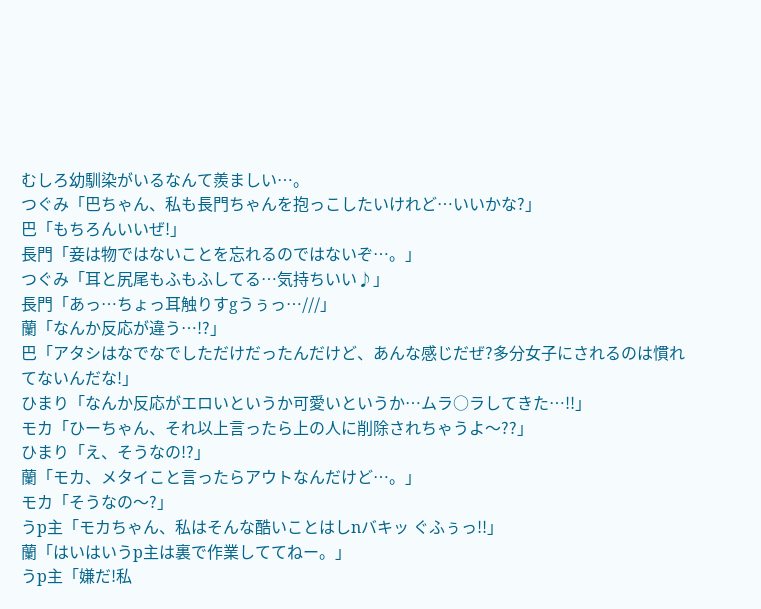むしろ幼馴染がいるなんて羨ましい…。
つぐみ「巴ちゃん、私も長門ちゃんを抱っこしたいけれど…いいかな?」
巴「もちろんいいぜ!」
長門「妾は物ではないことを忘れるのではないぞ…。」
つぐみ「耳と尻尾もふもふしてる…気持ちいい♪」
長門「あっ…ちょっ耳触りすgうぅっ…///」
蘭「なんか反応が違う…!?」
巴「アタシはなでなでしただけだったんだけど、あんな感じだぜ?多分女子にされるのは慣れてないんだな!」
ひまり「なんか反応がエロいというか可愛いというか…ムラ○ラしてきた…!!」
モカ「ひーちゃん、それ以上言ったら上の人に削除されちゃうよ〜??」
ひまり「え、そうなの!?」
蘭「モカ、メタイこと言ったらアウトなんだけど…。」
モカ「そうなの〜?」
うp主「モカちゃん、私はそんな酷いことはしnバキッ ぐふぅっ!!」
蘭「はいはいうp主は裏で作業しててねー。」
うp主「嫌だ!私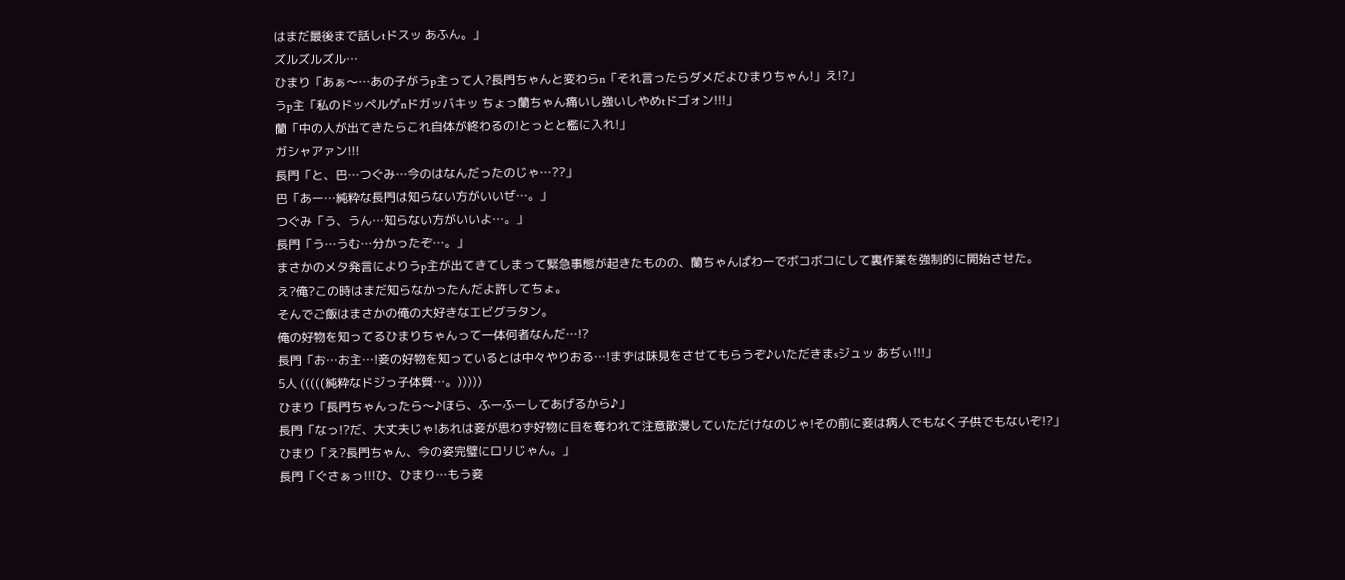はまだ最後まで話しtドスッ あふん。」
ズルズルズル…
ひまり「あぁ〜…あの子がうp主って人?長門ちゃんと変わらn「それ言ったらダメだよひまりちゃん!」え!?」
うp主「私のドッペルゲnドガッバキッ ちょっ蘭ちゃん痛いし強いしやめtドゴォン!!!」
蘭「中の人が出てきたらこれ自体が終わるの!とっとと檻に入れ!」
ガシャアァン!!!
長門「と、巴…つぐみ…今のはなんだったのじゃ…??」
巴「あー…純粋な長門は知らない方がいいぜ…。」
つぐみ「う、うん…知らない方がいいよ…。」
長門「う…うむ…分かったぞ…。」
まさかのメタ発言によりうp主が出てきてしまって緊急事態が起きたものの、蘭ちゃんぱわーでボコボコにして裏作業を強制的に開始させた。
え?俺?この時はまだ知らなかったんだよ許してちょ。
そんでご飯はまさかの俺の大好きなエビグラタン。
俺の好物を知ってるひまりちゃんって一体何者なんだ…!?
長門「お…お主…!妾の好物を知っているとは中々やりおる…!まずは味見をさせてもらうぞ♪いただきまsジュッ あぢぃ!!!」
5人 (((((純粋なドジっ子体質…。)))))
ひまり「長門ちゃんったら〜♪ほら、ふーふーしてあげるから♪」
長門「なっ!?だ、大丈夫じゃ!あれは妾が思わず好物に目を奪われて注意散漫していただけなのじゃ!その前に妾は病人でもなく子供でもないぞ!?」
ひまり「え?長門ちゃん、今の姿完璧にロリじゃん。」
長門「ぐさぁっ!!!ひ、ひまり…もう妾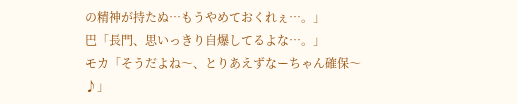の精神が持たぬ…もうやめておくれぇ…。」
巴「長門、思いっきり自爆してるよな…。」
モカ「そうだよね〜、とりあえずなーちゃん確保〜♪」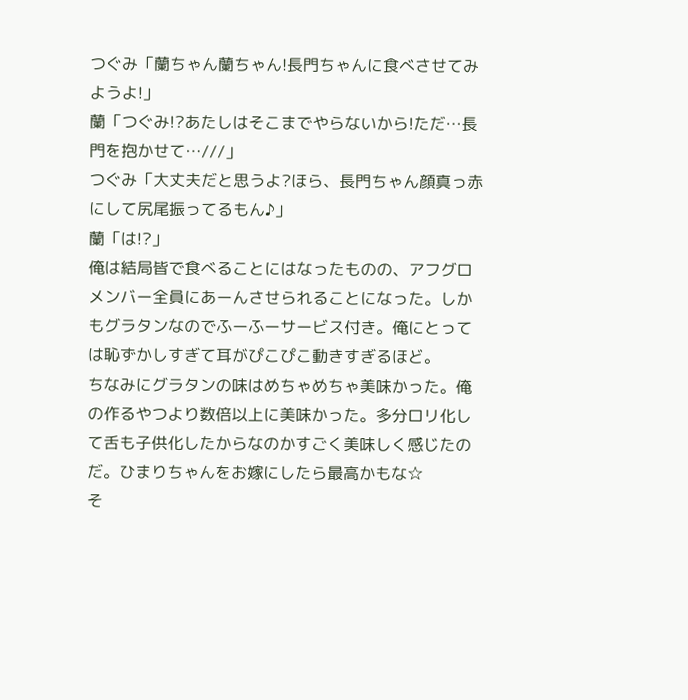つぐみ「蘭ちゃん蘭ちゃん!長門ちゃんに食べさせてみようよ!」
蘭「つぐみ!?あたしはそこまでやらないから!ただ…長門を抱かせて…///」
つぐみ「大丈夫だと思うよ?ほら、長門ちゃん顔真っ赤にして尻尾振ってるもん♪」
蘭「は!?」
俺は結局皆で食べることにはなったものの、アフグロメンバー全員にあーんさせられることになった。しかもグラタンなのでふーふーサービス付き。俺にとっては恥ずかしすぎて耳がぴこぴこ動きすぎるほど。
ちなみにグラタンの味はめちゃめちゃ美味かった。俺の作るやつより数倍以上に美味かった。多分ロリ化して舌も子供化したからなのかすごく美味しく感じたのだ。ひまりちゃんをお嫁にしたら最高かもな☆
そ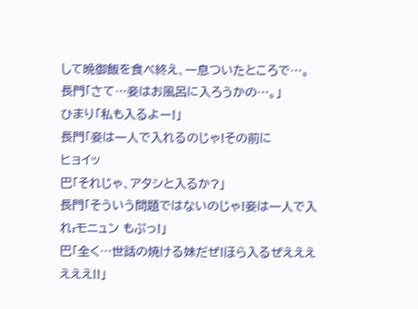して晩御飯を食べ終え、一息ついたところで…。
長門「さて…妾はお風呂に入ろうかの…。」
ひまり「私も入るよー!」
長門「妾は一人で入れるのじゃ!その前に
ヒョイッ
巴「それじゃ、アタシと入るか?」
長門「そういう問題ではないのじゃ!妾は一人で入れrモニュン もぷっ!」
巴「全く…世話の焼ける妹だぜ!ほら入るぜええええええ!!」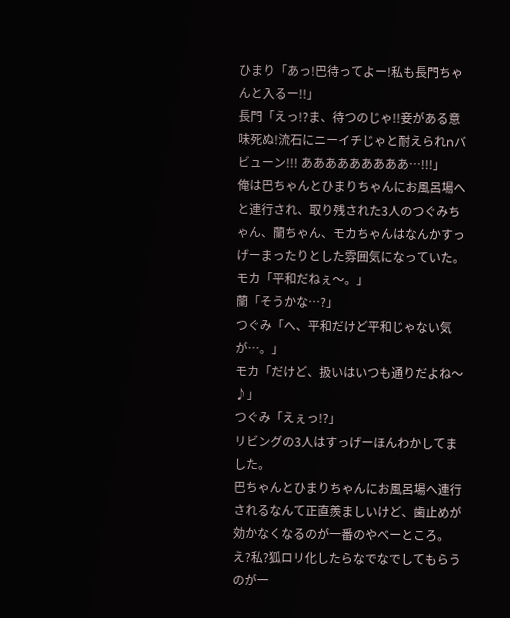ひまり「あっ!巴待ってよー!私も長門ちゃんと入るー!!」
長門「えっ!?ま、待つのじゃ!!妾がある意味死ぬ!流石にニーイチじゃと耐えられnバビューン!!! あああああああああ…!!!」
俺は巴ちゃんとひまりちゃんにお風呂場へと連行され、取り残された3人のつぐみちゃん、蘭ちゃん、モカちゃんはなんかすっげーまったりとした雰囲気になっていた。
モカ「平和だねぇ〜。」
蘭「そうかな…?」
つぐみ「へ、平和だけど平和じゃない気が…。」
モカ「だけど、扱いはいつも通りだよね〜♪」
つぐみ「えぇっ!?」
リビングの3人はすっげーほんわかしてました。
巴ちゃんとひまりちゃんにお風呂場へ連行されるなんて正直羨ましいけど、歯止めが効かなくなるのが一番のやべーところ。
え?私?狐ロリ化したらなでなでしてもらうのが一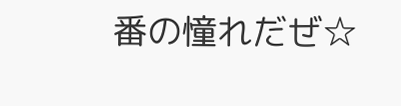番の憧れだぜ☆